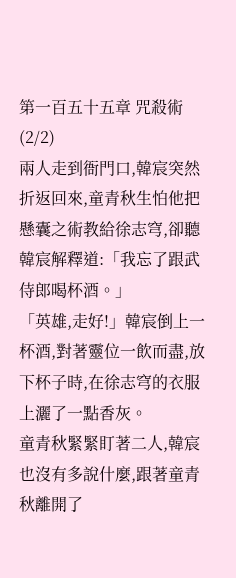第一百五十五章 咒殺術(2/2)
兩人走到衙門口,韓宸突然折返回來,童青秋生怕他把懸囊之術教給徐志穹,卻聽韓宸解釋道:「我忘了跟武侍郎喝杯酒。」
「英雄,走好!」韓宸倒上一杯酒,對著靈位一飲而盡,放下杯子時,在徐志穹的衣服上灑了一點香灰。
童青秋緊緊盯著二人,韓宸也沒有多說什麼,跟著童青秋離開了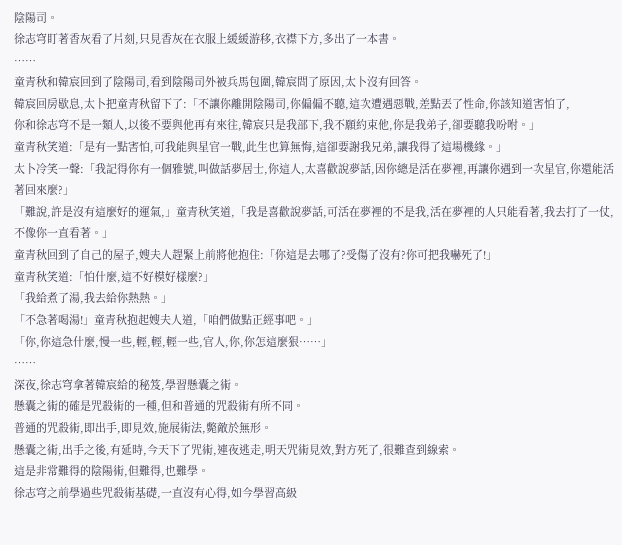陰陽司。
徐志穹盯著香灰看了片刻,只見香灰在衣服上緩緩游移,衣襟下方,多出了一本書。
……
童青秋和韓宸回到了陰陽司,看到陰陽司外被兵馬包圍,韓宸問了原因,太卜沒有回答。
韓宸回房歇息,太卜把童青秋留下了:「不讓你離開陰陽司,你偏偏不聽,這次遭遇惡戰,差點丟了性命,你該知道害怕了,
你和徐志穹不是一類人,以後不要與他再有來往,韓宸只是我部下,我不願約束他,你是我弟子,卻要聽我吩咐。」
童青秋笑道:「是有一點害怕,可我能與星官一戰,此生也算無悔,這卻要謝我兄弟,讓我得了這場機緣。」
太卜冷笑一聲:「我記得你有一個雅號,叫做話夢居士,你這人,太喜歡說夢話,因你總是活在夢裡,再讓你遇到一次星官,你還能活著回來麼?」
「難說,許是沒有這麼好的運氣,」童青秋笑道,「我是喜歡說夢話,可活在夢裡的不是我,活在夢裡的人只能看著,我去打了一仗,不像你一直看著。」
童青秋回到了自己的屋子,嫂夫人趕緊上前將他抱住:「你這是去哪了?受傷了沒有?你可把我嚇死了!」
童青秋笑道:「怕什麼,這不好模好樣麼?」
「我給煮了湯,我去給你熱熱。」
「不急著喝湯!」童青秋抱起嫂夫人道,「咱們做點正經事吧。」
「你,你這急什麼,慢一些,輕,輕,輕一些,官人,你,你怎這麼狠……」
……
深夜,徐志穹拿著韓宸給的秘笈,學習懸囊之術。
懸囊之術的確是咒殺術的一種,但和普通的咒殺術有所不同。
普通的咒殺術,即出手,即見效,施展術法,斃敵於無形。
懸囊之術,出手之後,有延時,今天下了咒術,連夜逃走,明天咒術見效,對方死了,很難查到線索。
這是非常難得的陰陽術,但難得,也難學。
徐志穹之前學過些咒殺術基礎,一直沒有心得,如今學習高級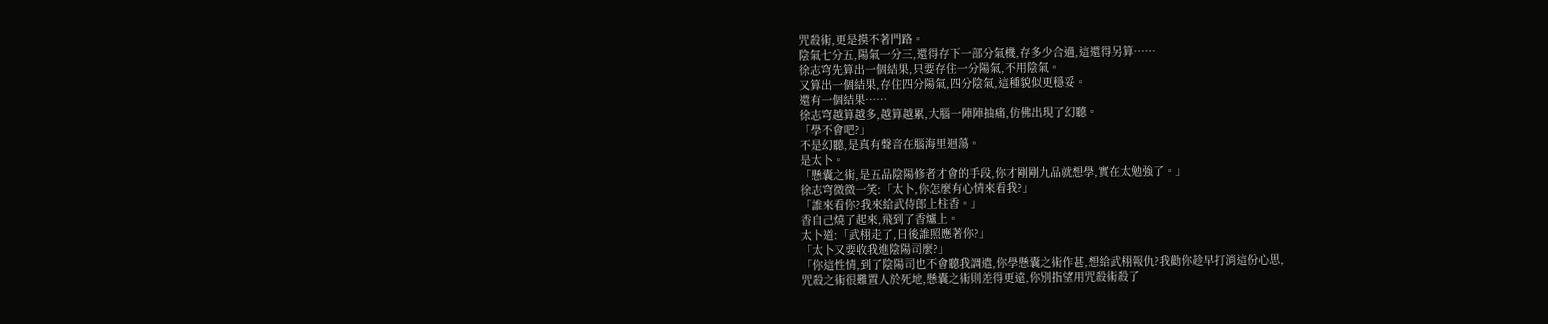咒殺術,更是摸不著門路。
陰氣七分五,陽氣一分三,還得存下一部分氣機,存多少合適,這還得另算……
徐志穹先算出一個結果,只要存住一分陽氣,不用陰氣。
又算出一個結果,存住四分陽氣,四分陰氣,這種貌似更穩妥。
還有一個結果……
徐志穹越算越多,越算越累,大腦一陣陣抽痛,仿佛出現了幻聽。
「學不會吧?」
不是幻聽,是真有聲音在腦海里迴蕩。
是太卜。
「懸囊之術,是五品陰陽修者才會的手段,你才剛剛九品就想學,實在太勉強了。」
徐志穹微微一笑:「太卜,你怎麼有心情來看我?」
「誰來看你?我來給武侍郎上柱香。」
香自己燒了起來,飛到了香爐上。
太卜道:「武栩走了,日後誰照應著你?」
「太卜又要收我進陰陽司麼?」
「你這性情,到了陰陽司也不會聽我調遣,你學懸囊之術作甚,想給武栩報仇?我勸你趁早打消這份心思,
咒殺之術很難置人於死地,懸囊之術則差得更遠,你別指望用咒殺術殺了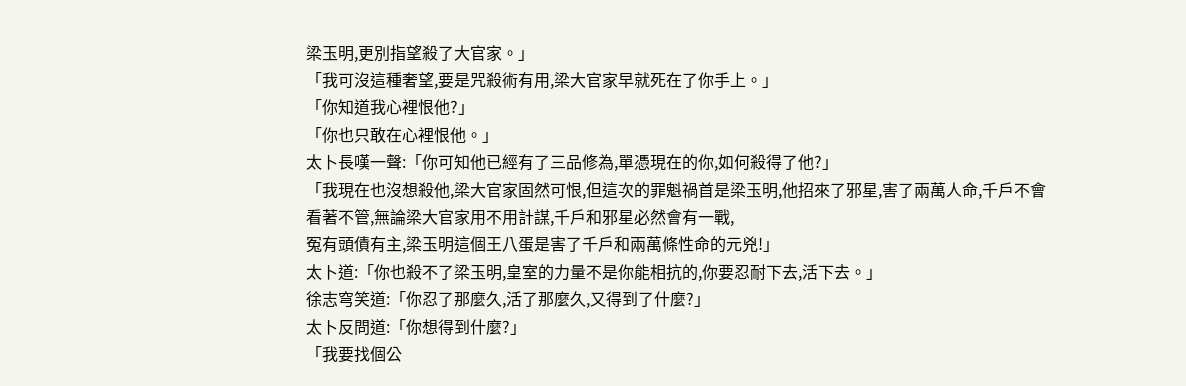梁玉明,更別指望殺了大官家。」
「我可沒這種奢望,要是咒殺術有用,梁大官家早就死在了你手上。」
「你知道我心裡恨他?」
「你也只敢在心裡恨他。」
太卜長嘆一聲:「你可知他已經有了三品修為,單憑現在的你,如何殺得了他?」
「我現在也沒想殺他,梁大官家固然可恨,但這次的罪魁禍首是梁玉明,他招來了邪星,害了兩萬人命,千戶不會看著不管,無論梁大官家用不用計謀,千戶和邪星必然會有一戰,
冤有頭債有主,梁玉明這個王八蛋是害了千戶和兩萬條性命的元兇!」
太卜道:「你也殺不了梁玉明,皇室的力量不是你能相抗的,你要忍耐下去,活下去。」
徐志穹笑道:「你忍了那麼久,活了那麼久,又得到了什麼?」
太卜反問道:「你想得到什麼?」
「我要找個公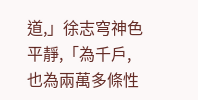道,」徐志穹神色平靜,「為千戶,也為兩萬多條性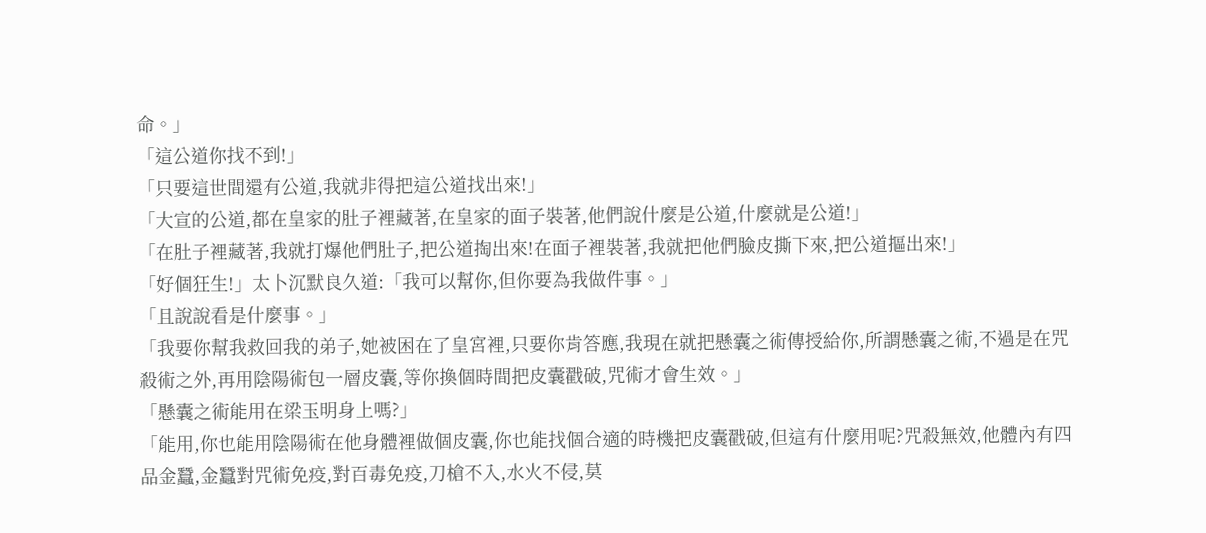命。」
「這公道你找不到!」
「只要這世間還有公道,我就非得把這公道找出來!」
「大宣的公道,都在皇家的肚子裡藏著,在皇家的面子裝著,他們說什麼是公道,什麼就是公道!」
「在肚子裡藏著,我就打爆他們肚子,把公道掏出來!在面子裡裝著,我就把他們臉皮撕下來,把公道摳出來!」
「好個狂生!」太卜沉默良久道:「我可以幫你,但你要為我做件事。」
「且說說看是什麼事。」
「我要你幫我救回我的弟子,她被困在了皇宮裡,只要你肯答應,我現在就把懸囊之術傳授給你,所謂懸囊之術,不過是在咒殺術之外,再用陰陽術包一層皮囊,等你換個時間把皮囊戳破,咒術才會生效。」
「懸囊之術能用在梁玉明身上嗎?」
「能用,你也能用陰陽術在他身體裡做個皮囊,你也能找個合適的時機把皮囊戳破,但這有什麼用呢?咒殺無效,他體內有四品金蠶,金蠶對咒術免疫,對百毒免疫,刀槍不入,水火不侵,莫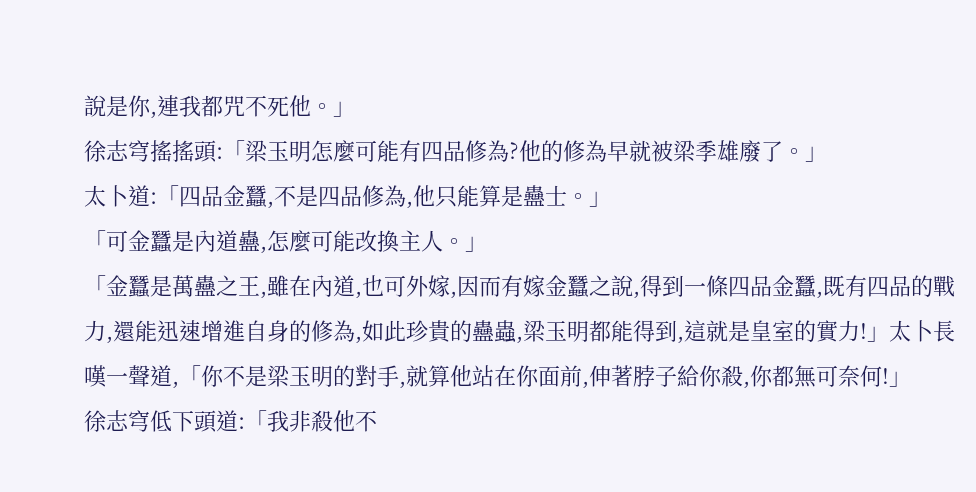說是你,連我都咒不死他。」
徐志穹搖搖頭:「梁玉明怎麼可能有四品修為?他的修為早就被梁季雄廢了。」
太卜道:「四品金蠶,不是四品修為,他只能算是蠱士。」
「可金蠶是內道蠱,怎麼可能改換主人。」
「金蠶是萬蠱之王,雖在內道,也可外嫁,因而有嫁金蠶之說,得到一條四品金蠶,既有四品的戰力,還能迅速增進自身的修為,如此珍貴的蠱蟲,梁玉明都能得到,這就是皇室的實力!」太卜長嘆一聲道,「你不是梁玉明的對手,就算他站在你面前,伸著脖子給你殺,你都無可奈何!」
徐志穹低下頭道:「我非殺他不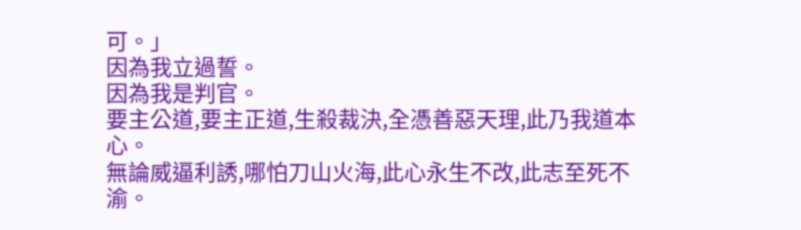可。」
因為我立過誓。
因為我是判官。
要主公道,要主正道,生殺裁決,全憑善惡天理,此乃我道本心。
無論威逼利誘,哪怕刀山火海,此心永生不改,此志至死不渝。